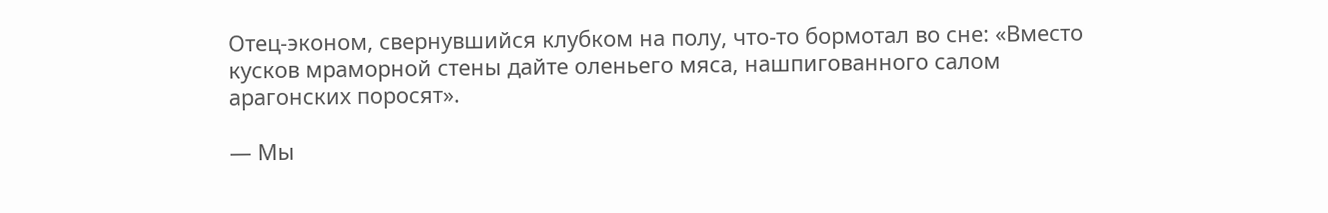Отец-эконом, свернувшийся клубком на полу, что-то бормотал во сне: «Вместо кусков мраморной стены дайте оленьего мяса, нашпигованного салом арагонских поросят».

— Мы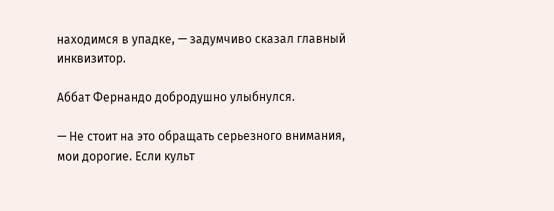находимся в упадке, — задумчиво сказал главный инквизитор.

Аббат Фернандо добродушно улыбнулся.

— Не стоит на это обращать серьезного внимания, мои дорогие. Если культ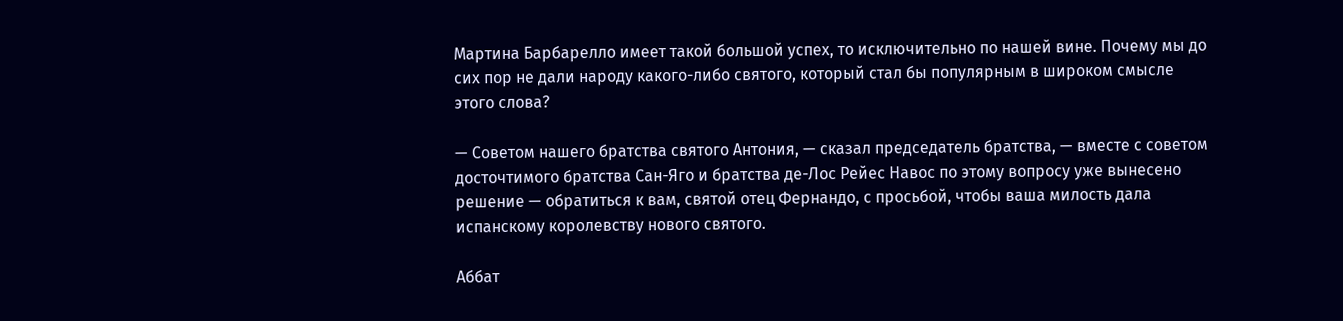Мартина Барбарелло имеет такой большой успех, то исключительно по нашей вине. Почему мы до сих пор не дали народу какого-либо святого, который стал бы популярным в широком смысле этого слова?

— Советом нашего братства святого Антония, — сказал председатель братства, — вместе с советом досточтимого братства Сан-Яго и братства де-Лос Рейес Навос по этому вопросу уже вынесено решение — обратиться к вам, святой отец Фернандо, с просьбой, чтобы ваша милость дала испанскому королевству нового святого.

Аббат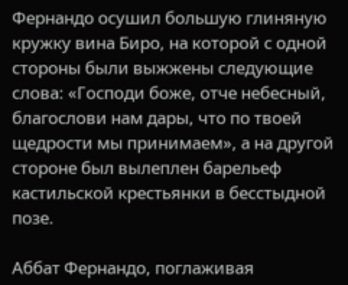Фернандо осушил большую глиняную кружку вина Биро, на которой с одной стороны были выжжены следующие слова: «Господи боже, отче небесный, благослови нам дары, что по твоей щедрости мы принимаем», а на другой стороне был вылеплен барельеф кастильской крестьянки в бесстыдной позе.

Аббат Фернандо, поглаживая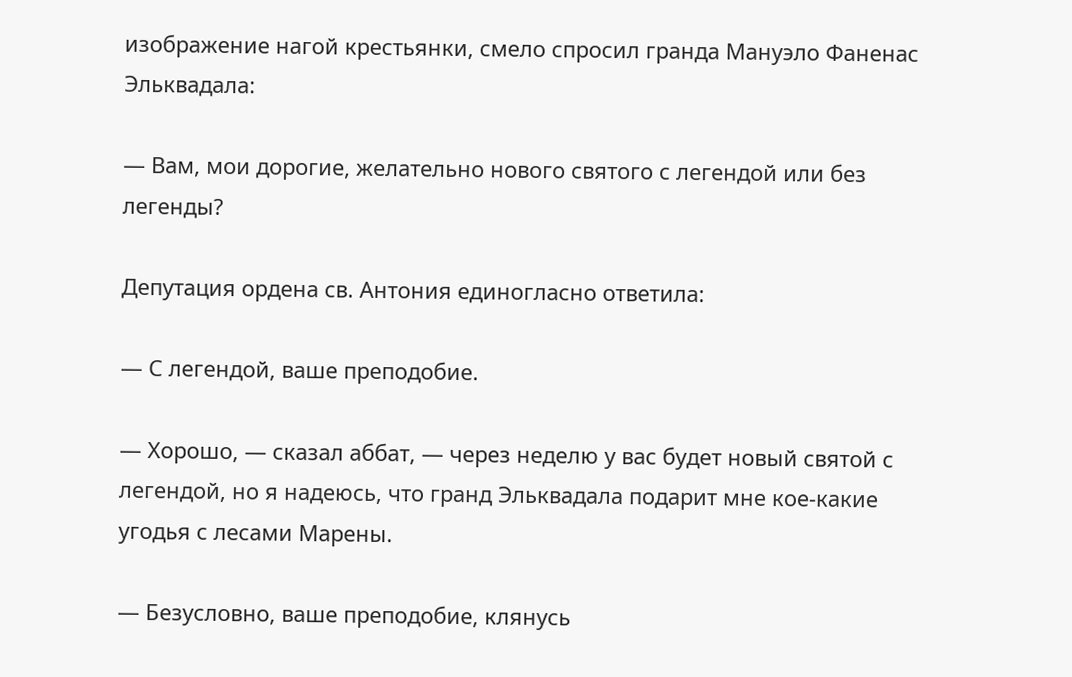изображение нагой крестьянки, смело спросил гранда Мануэло Фаненас Эльквадала:

— Вам, мои дорогие, желательно нового святого с легендой или без легенды?

Депутация ордена св. Антония единогласно ответила:

— С легендой, ваше преподобие.

— Хорошо, — сказал аббат, — через неделю у вас будет новый святой с легендой, но я надеюсь, что гранд Эльквадала подарит мне кое-какие угодья с лесами Марены.

— Безусловно, ваше преподобие, клянусь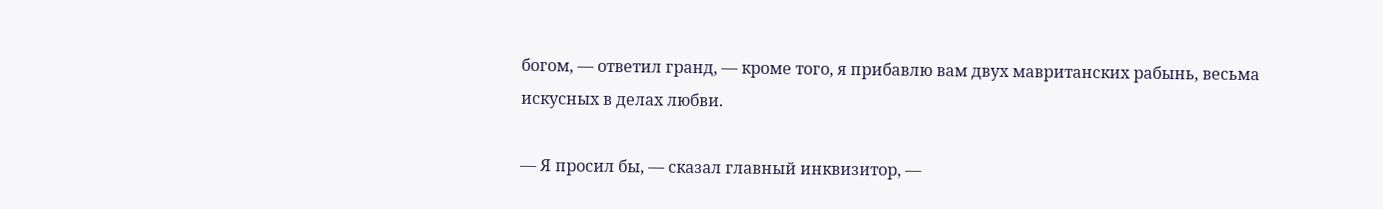богом, — ответил гранд, — кроме того, я прибавлю вам двух мавританских рабынь, весьма искусных в делах любви.

— Я просил бы, — сказал главный инквизитор, —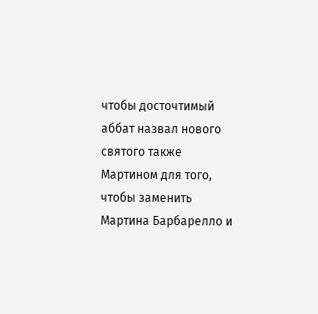чтобы досточтимый аббат назвал нового святого также Мартином для того, чтобы заменить Мартина Барбарелло и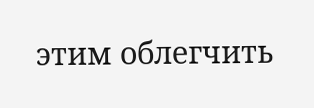этим облегчить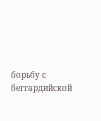борьбу с беггардийской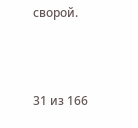сворой.



31 из 166